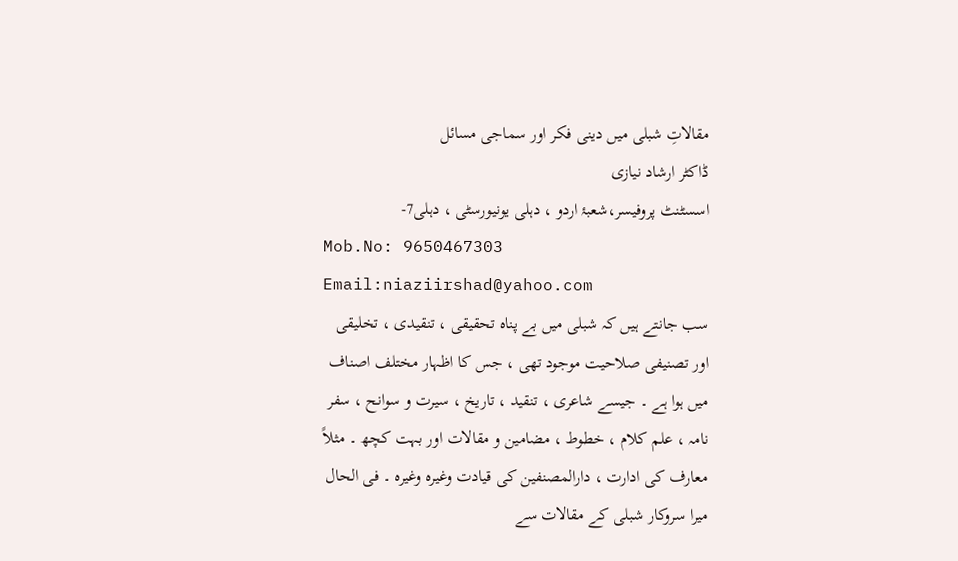مقالاتِ شبلی میں دینی فکر اور سماجی مسائل
ڈاکٹر ارشاد نیازی
اسسٹنٹ پروفیسر،شعبۂ اردو ، دہلی یونیورسٹی ، دہلی7-
Mob.No: 9650467303
Email:niaziirshad@yahoo.com
سب جانتے ہیں کہ شبلی میں بے پناہ تحقیقی ، تنقیدی ، تخلیقی اور تصنیفی صلاحیت موجود تھی ، جس کا اظہار مختلف اصناف میں ہوا ہے ۔ جیسے شاعری ، تنقید ، تاریخ ، سیرت و سوانح ، سفر نامہ ، علم کلام ، خطوط ، مضامین و مقالات اور بہت کچھ ۔ مثلاً معارف کی ادارت ، دارالمصنفین کی قیادت وغیرہ وغیرہ ۔ فی الحال میرا سروکار شبلی کے مقالات سے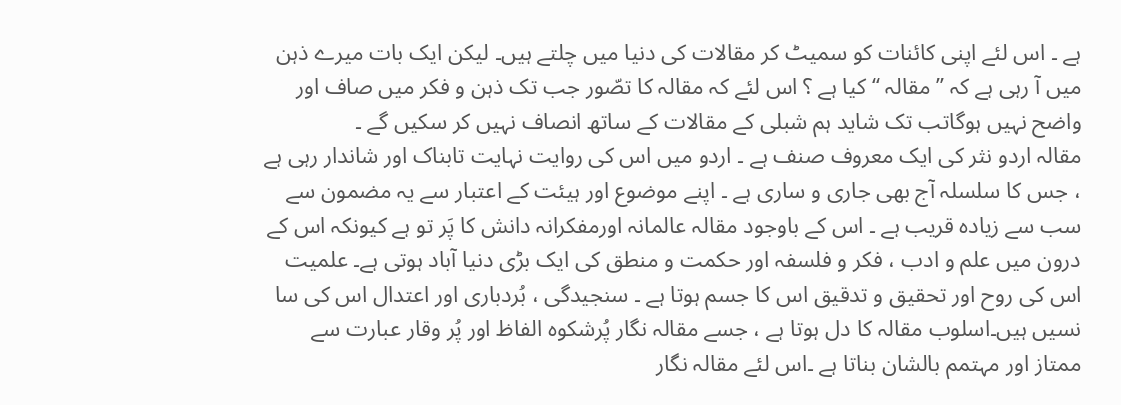ہے ۔ اس لئے اپنی کائنات کو سمیٹ کر مقالات کی دنیا میں چلتے ہیں۔ لیکن ایک بات میرے ذہن میں آ رہی ہے کہ ’’ مقالہ ‘‘ کیا ہے ؟ اس لئے کہ مقالہ کا تصّور جب تک ذہن و فکر میں صاف اور واضح نہیں ہوگاتب تک شاید ہم شبلی کے مقالات کے ساتھ انصاف نہیں کر سکیں گے ۔
مقالہ اردو نثر کی ایک معروف صنف ہے ۔ اردو میں اس کی روایت نہایت تابناک اور شاندار رہی ہے ، جس کا سلسلہ آج بھی جاری و ساری ہے ۔ اپنے موضوع اور ہیئت کے اعتبار سے یہ مضمون سے سب سے زیادہ قریب ہے ۔ اس کے باوجود مقالہ عالمانہ اورمفکرانہ دانش کا پَر تو ہے کیونکہ اس کے درون میں علم و ادب ، فکر و فلسفہ اور حکمت و منطق کی ایک بڑی دنیا آباد ہوتی ہے۔ علمیت اس کی روح اور تحقیق و تدقیق اس کا جسم ہوتا ہے ۔ سنجیدگی ، بُردباری اور اعتدال اس کی سا نسیں ہیں۔اسلوب مقالہ کا دل ہوتا ہے ، جسے مقالہ نگار پُرشکوہ الفاظ اور پُر وقار عبارت سے ممتاز اور مہتمم بالشان بناتا ہے ۔اس لئے مقالہ نگار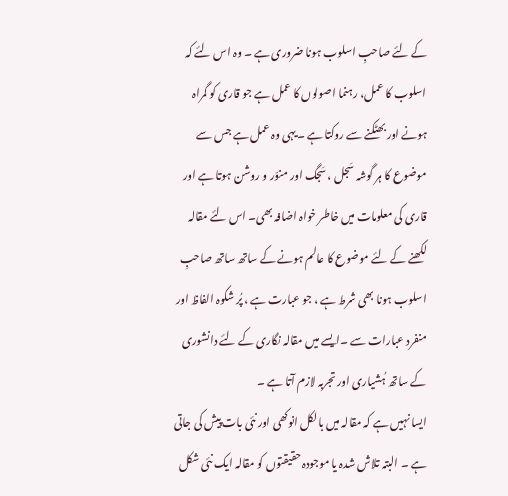کے لئے صاحبِ اسلوب ہونا ضروری ہے ۔ وہ اس لئے کہ اسلوب کا عمل، رہنما اصولوں کا عمل ہے جو قاری کو گمراہ ہونے اور بھٹکنے سے روکتا ہے ۔یہی وہ عمل ہے جس سے موضوع کا ہر گوشہ سَجل ، سَجگ اور منوّر و روشن ہوتا ہے اور قاری کی معلومات میں خاطر خواہ اضافہ بھی۔ اس لئے مقالہ لکھنے کے لئے موضوع کا عالم ہونے کے ساتھ ساتھ صاحبِ اسلوب ہونا بھی شرط ہے ، جو عبارت ہے ، پُر شکوہ الفاظ اور منفرد عبارات سے ۔ایسے میں مقالہ نگاری کے لئے دانشوری کے ساتھ ہُشیاری اور تجربہ لازم آتا ہے ۔
ایسا نہیں ہے کہ مقالہ میں بالکل انوکھی اور نئی بات پیش کی جاتی ہے ۔ البتہ تلاش شدہ یا موجودہ حقیقتوں کو مقالہ ایک نئی شکل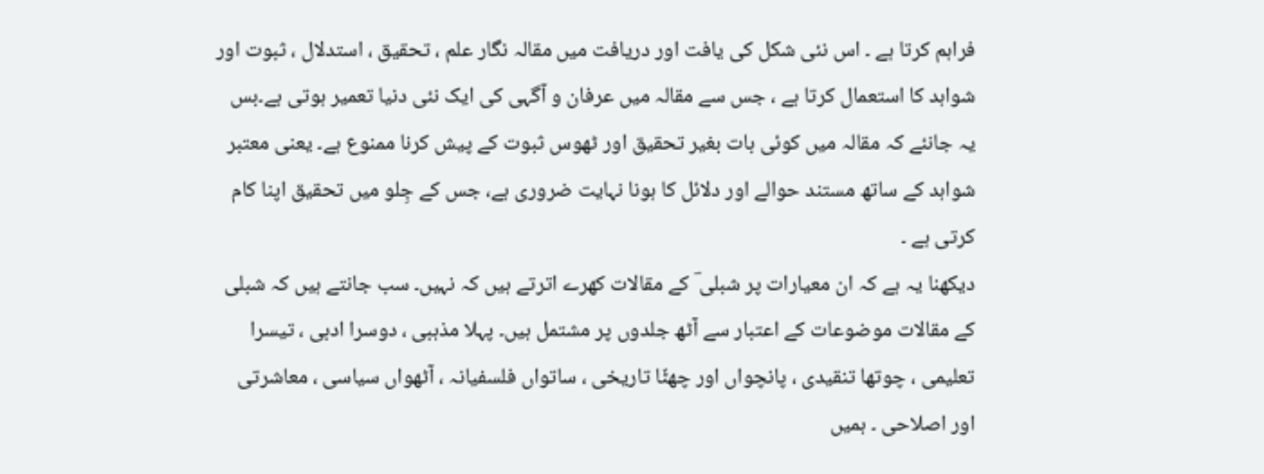فراہم کرتا ہے ۔ اس نئی شکل کی یافت اور دریافت میں مقالہ نگار علم ، تحقیق ، استدلال ، ثبوت اور شواہد کا استعمال کرتا ہے ، جس سے مقالہ میں عرفان و آگہی کی ایک نئی دنیا تعمیر ہوتی ہے۔بس یہ جانئے کہ مقالہ میں کوئی بات بغیر تحقیق اور ٹھوس ثبوت کے پیش کرنا ممنوع ہے۔ یعنی معتبر شواہد کے ساتھ مستند حوالے اور دلائل کا ہونا نہایت ضروری ہے، جس کے جِلو میں تحقیق اپنا کام کرتی ہے ۔
دیکھنا یہ ہے کہ ان معیارات پر شبلی ؔ کے مقالات کھرے اترتے ہیں کہ نہیں۔ سب جانتے ہیں کہ شبلی کے مقالات موضوعات کے اعتبار سے آٹھ جلدوں پر مشتمل ہیں۔ پہلا مذہبی ، دوسرا ادبی ، تیسرا تعلیمی ، چوتھا تنقیدی ، پانچواں اور چھٹّا تاریخی ، ساتواں فلسفیانہ ، آٹھواں سیاسی ، معاشرتی اور اصلاحی ۔ ہمیں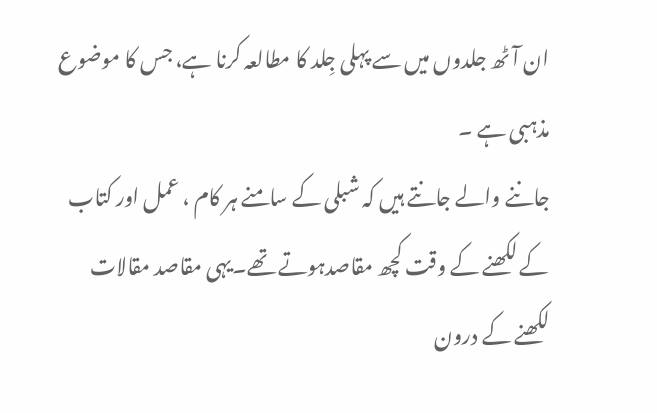ان آٹھ جلدوں میں سے پہلی جِلد کا مطالعہ کرنا ہے، جس کا موضوع مذہبی ہے ۔
جاننے والے جانتے ہیں کہ شبلی کے سامنے ہر کام ، عمل اور کتاب کے لکھنے کے وقت کچھ مقاصدہوتے تھے۔یہی مقاصد مقالات لکھنے کے درون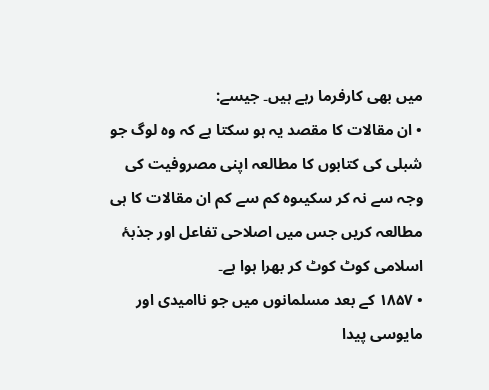میں بھی کارفرما رہے ہیں۔ جیسے:
• ان مقالات کا مقصد یہ ہو سکتا ہے کہ وہ لوگ جو شبلی کی کتابوں کا مطالعہ اپنی مصروفیت کی وجہ سے نہ کر سکیںوہ کم سے کم ان مقالات کا ہی مطالعہ کریں جس میں اصلاحی تفاعل اور جذبۂ اسلامی کوٹ کوٹ کر بھرا ہوا ہے۔
• ۱۸۵۷ کے بعد مسلمانوں میں جو ناامیدی اور مایوسی پیدا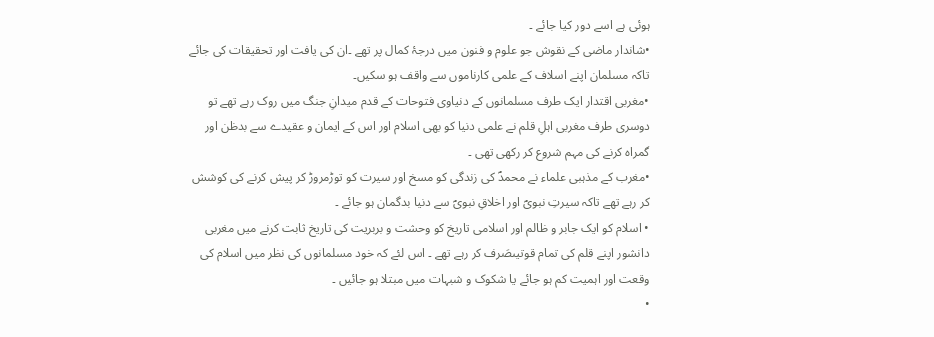ہوئی ہے اسے دور کیا جائے ۔
•شاندار ماضی کے نقوش جو علوم و فنون میں درجۂ کمال پر تھے ۔ان کی یافت اور تحقیقات کی جائے تاکہ مسلمان اپنے اسلاف کے علمی کارناموں سے واقف ہو سکیں۔
•مغربی اقتدار ایک طرف مسلمانوں کے دنیاوی فتوحات کے قدم میدانِ جنگ میں روک رہے تھے تو دوسری طرف مغربی اہلِ قلم نے علمی دنیا کو بھی اسلام اور اس کے ایمان و عقیدے سے بدظن اور گمراہ کرنے کی مہم شروع کر رکھی تھی ۔
•مغرب کے مذہبی علماء نے محمدؐ کی زندگی کو مسخ اور سیرت کو توڑمروڑ کر پیش کرنے کی کوشش کر رہے تھے تاکہ سیرتِ نبویؐ اور اخلاقِ نبویؐ سے دنیا بدگمان ہو جائے ۔
• اسلام کو ایک جابر و ظالم اور اسلامی تاریخ کو وحشت و بربریت کی تاریخ ثابت کرنے میں مغربی دانشور اپنے قلم کی تمام قوتیںصَرف کر رہے تھے ۔ اس لئے کہ خود مسلمانوں کی نظر میں اسلام کی وقعت اور اہمیت کم ہو جائے یا شکوک و شبہات میں مبتلا ہو جائیں ۔
•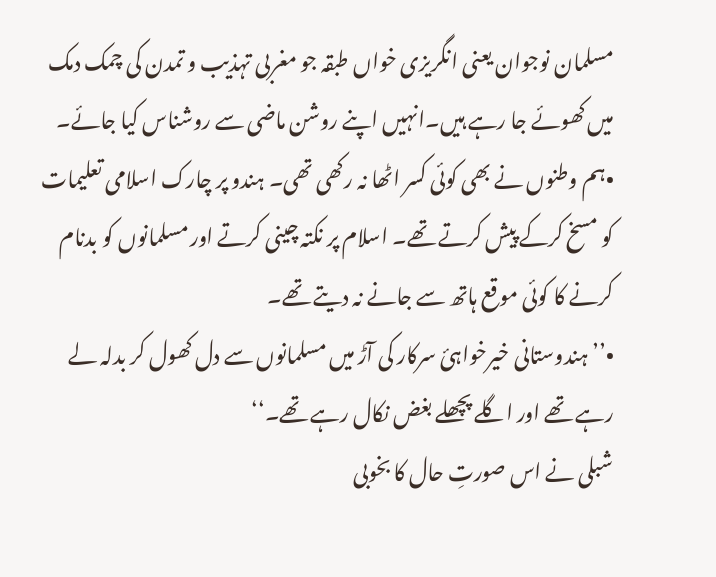مسلمان نوجوان یعنی انگریزی خواں طبقہ جو مغربی تہذیب و تمدن کی چمک دمک میں کھوئے جا رہے ہیں۔انہیں اپنے روشن ماضی سے روشناس کیا جائے۔
•ہم وطنوں نے بھی کوئی کسر اٹھا نہ رکھی تھی۔ ہندو پر چارک اسلامی تعلیمات کو مسخ کرکے پیش کرتے تھے۔ اسلام پر نکتہ چینی کرتے اور مسلمانوں کو بدنام کرنے کا کوئی موقع ہاتھ سے جانے نہ دیتے تھے۔
•’’ہندوستانی خیرخواہیٔ سرکار کی آڑ میں مسلمانوں سے دل کھول کر بدلہ لے رہے تھے اور اگلے پچھلے بغض نکال رہے تھے۔‘‘
شبلی نے اس صورتِ حال کا بخوبی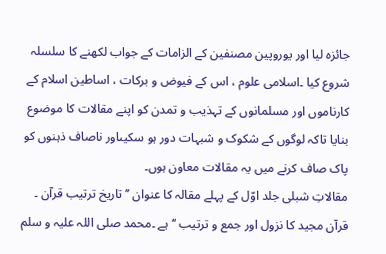جائزہ لیا اور یوروپین مصنفین کے الزامات کے جواب لکھنے کا سلسلہ شروع کیا ۔اسلامی علوم ، اس کے فیوض و برکات ، اساطین اسلام کے کارناموں اور مسلمانوں کے تہذیب و تمدن کو اپنے مقالات کا موضوع بنایا تاکہ لوگوں کے شکوک و شبہات دور ہو سکیںاور ناصاف ذہنوں کو پاک صاف کرنے میں یہ مقالات معاون ہوں۔
مقالاتِ شبلی جلد اوّل کے پہلے مقالہ کا عنوان ’’ تاریخ ترتیب قرآن ۔ قرآن مجید کا نزول اور جمع و ترتیب ‘‘ ہے ۔محمد صلی اللہ علیہ و سلم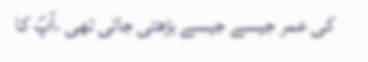کی عمر جیسے جیسے بڑھتی جاتی تھی ،آپؐ کا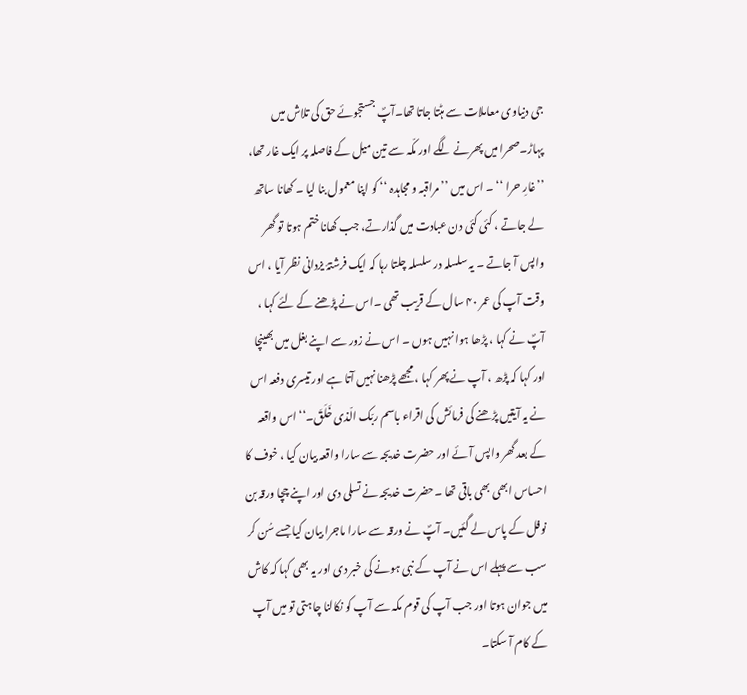جی دنیاوی معاملات سے ہٹتا جاتا تھا۔آپؐ جستجوئے حق کی تلاش میں پہاڑ۔صحرا میں پھرنے لگے اور مکّہ سے تین میل کے فاصلہ پر ایک غار تھا، ’’غارِ حرا ‘‘ ۔ اس میں ’’ مراقبہ و مجاہدہ ‘‘ کو اپنا معمول بنا لیا ۔ کھانا ساتھ لے جاتے ، کئی کئی دن عبادت میں گذارتے، جب کھانا ختم ہوتا تو گھر واپس آ جاتے ۔ یہ سلسلہ در سلسلہ چلتا رہا کہ ایک فرشتۂ یزدانی نظر آیا ، اس وقت آپ کی عمر ۴۰ سال کے قریب تھی ۔اس نے پڑھنے کے لئے کہا ، آپؐ نے کہا ، پڑھا ہوا نہیں ہوں ۔ اس نے زور سے اپنے بغل میں بھینچا اور کہا کہ پڑھ ، آپ نے پھر کہا ، مجھے پڑھنا نہیں آتا ہے اور تیسری دفعہ اس نے یہ آیتیں پڑھنے کی فرمائش کی اقراء باسم ربّک الّذی خَلَقَ۔‘‘ اس واقعہ کے بعد گھر واپس آئے اور حضرت خدیجہ سے سارا واقعہ بیان کیا ، خوف کا احساس ابھی بھی باقی تھا ۔حضرت خدیجہ نے تسلی دی اور اپنے چچا ورقہ بن نوفل کے پاس لے گئیں۔ آپؐ نے ورقہ سے سارا ماجرا بیان کیا جسے سُن کر سب سے پہلے اس نے آپ کے نبی ہونے کی خبر دی اور یہ بھی کہا کہ کاش میں جوان ہوتا اور جب آپ کی قوم مکہ سے آپ کو نکالنا چاہتی تو میں آپ کے کام آ سکتا۔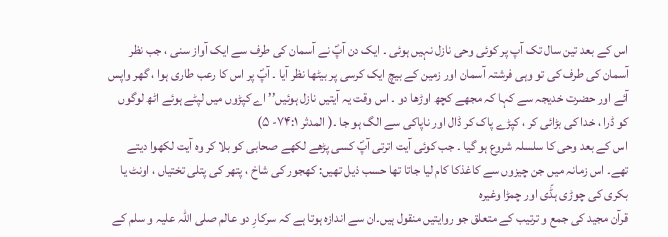اس کے بعد تین سال تک آپ پر کوئی وحی نازل نہیں ہوئی ۔ ایک دن آپؐ نے آسمان کی طرف سے ایک آواز سنی ، جب نظر آسمان کی طرف کی تو وہی فرشتہ آسمان اور زمین کے بیچ ایک کرسی پر بیٹھا نظر آیا ۔ آپؐ پر اس کا رعب طاری ہوا ، گھر واپس آئے اور حضرت خدیجہ سے کہا کہ مجھے کچھ اوڑھا دو ۔ اس وقت یہ آیتیں نازل ہوئیں’’ اے کپڑوں میں لپٹے ہوئے اٹھ لوگوں کو ڈرا ، خدا کی بڑائی کر ، کپڑے پاک کر ڈال اور ناپاکی سے الگ ہو جا ۔( المدثر ۷۴:۱- ۵)
اس کے بعد وحی کا سلسلہ شروع ہو گیا ۔ جب کوئی آیت اترتی آپؐ کسی پڑھے لکھے صحابی کو بلا کر وہ آیت لکھوا دیتے تھے۔ اس زمانہ میں جن چیزوں سے کاغذکا کام لیا جاتا تھا حسب ذیل تھیں: کھجور کی شاخ ، پتھر کی پتلی تختیاں ، اونٹ یا بکری کی چوڑی ہڈّی اور چمڑا وغیرہ
قرآن مجید کی جمع و ترتیب کے متعلق جو روایتیں منقول ہیں۔ان سے اندازہ ہوتا ہے کہ سرکارِ دو عالم صلی اللہ علیہ و سلم کے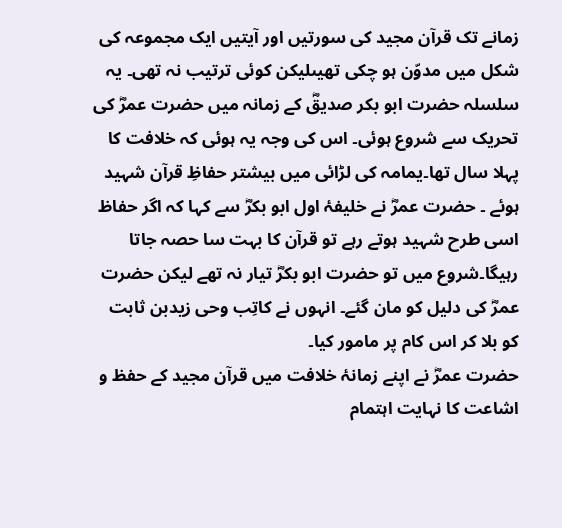زمانے تک قرآن مجید کی سورتیں اور آیتیں ایک مجموعہ کی شکل میں مدوّن ہو چکی تھیںلیکن کوئی ترتیب نہ تھی۔ یہ سلسلہ حضرت ابو بکر صدیقؓ کے زمانہ میں حضرت عمرؓ کی تحریک سے شروع ہوئی۔ اس کی وجہ یہ ہوئی کہ خلافت کا پہلا سال تھا۔یمامہ کی لڑائی میں بیشتر حفاظِ قرآن شہید ہوئے ۔ حضرت عمرؓ نے خلیفۂ اول ابو بکرؓ سے کہا کہ اگر حفاظ اسی طرح شہید ہوتے رہے تو قرآن کا بہت سا حصہ جاتا رہیگا۔شروع میں تو حضرت ابو بکرؓ تیار نہ تھے لیکن حضرت عمرؓ کی دلیل کو مان گئے۔ انہوں نے کاتِب وحی زیدبن ثابت کو بلا کر اس کام پر مامور کیا۔
حضرت عمرؓ نے اپنے زمانۂ خلافت میں قرآن مجید کے حفظ و اشاعت کا نہایت اہتمام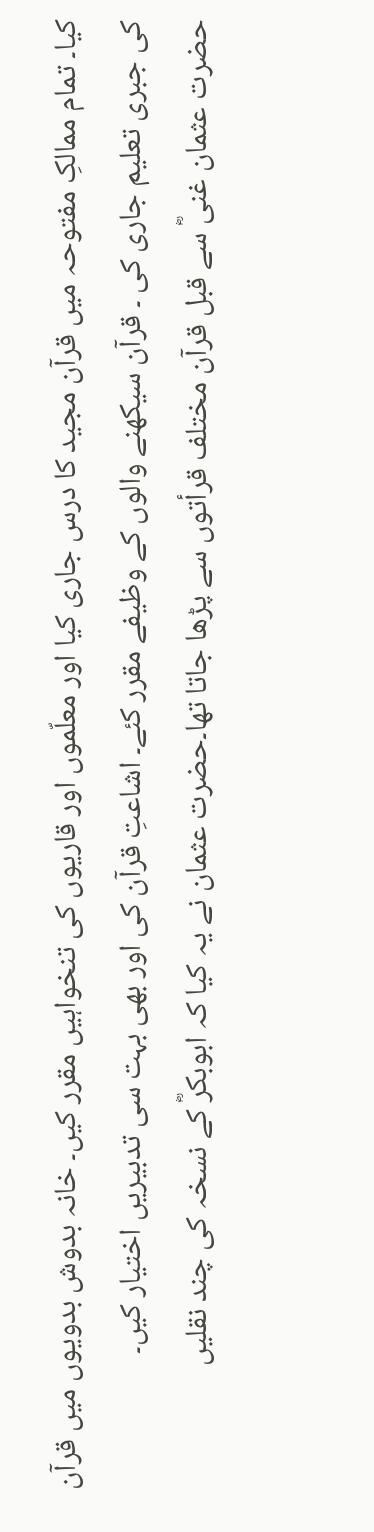کیا۔ تمام ممالکِ مفتوحہ میں قرآن مجید کا درس جاری کیا اور معلّموں اور قاریوں کی تنخواہیں مقرر کیں۔ خانہ بدوش بدویوں میں قرآن کی جبری تعلیم جاری کی ۔ قرآن سیکھنے والوں کے وظیفے مقرر کئے۔ اشاعتِ قرآن کی اور بھی بہت سی تدبیریں اختیار کیں۔
حضرت عثمان غنیؓ سے قبل قرآن مختلف قرأتوں سے پڑھا جاتا تھا۔حضرت عثمان نے یہ کیا کہ ابوبکرؓ کے نسخہ کی چند نقلیں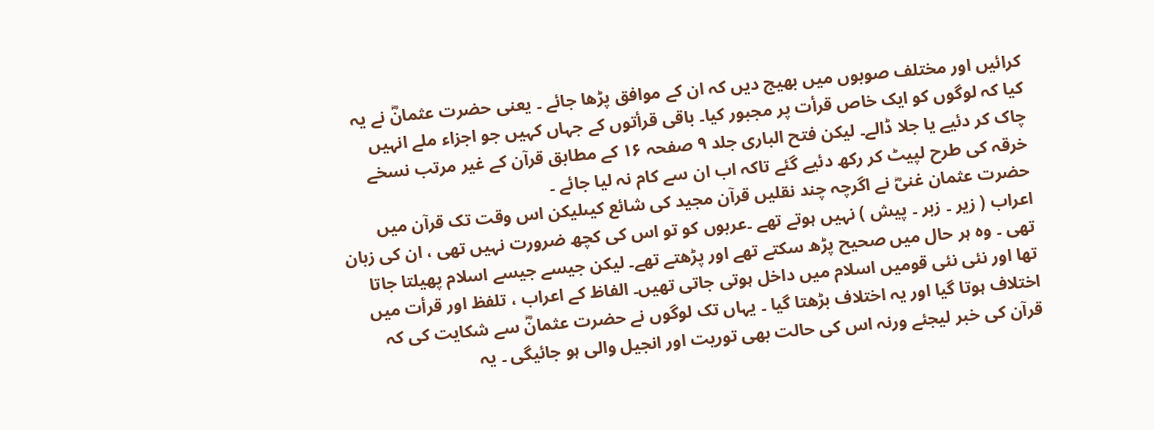کرائیں اور مختلف صوبوں میں بھیج دیں کہ ان کے موافق پڑھا جائے ۔ یعنی حضرت عثمانؓ نے یہ کیا کہ لوگوں کو ایک خاص قرأت پر مجبور کیا۔ باقی قرأتوں کے جہاں کہیں جو اجزاء ملے انہیں چاک کر دئیے یا جلا ڈالے۔ لیکن فتح الباری جلد ۹ صفحہ ۱۶ کے مطابق قرآن کے غیر مرتب نسخے خرقہ کی طرح لپیٹ کر رکھ دئیے گئے تاکہ اب ان سے کام نہ لیا جائے ۔
حضرت عثمان غنیؓ نے اگرچہ چند نقلیں قرآن مجید کی شائع کیںلیکن اس وقت تک قرآن میں اعراب ( زیر ۔ زبر ۔ پیش ) نہیں ہوتے تھے ۔عربوں کو تو اس کی کچھ ضرورت نہیں تھی ، ان کی زبان تھی ۔ وہ ہر حال میں صحیح پڑھ سکتے تھے اور پڑھتے تھے۔ لیکن جیسے جیسے اسلام پھیلتا جاتا تھا اور نئی نئی قومیں اسلام میں داخل ہوتی جاتی تھیں۔ الفاظ کے اعراب ، تلفظ اور قرأت میں اختلاف ہوتا گیا اور یہ اختلاف بڑھتا گیا ۔ یہاں تک لوگوں نے حضرت عثمانؓ سے شکایت کی کہ قرآن کی خبر لیجئے ورنہ اس کی حالت بھی توریت اور انجیل والی ہو جائیگی ۔ یہ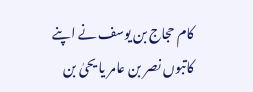کام حجاج بن یوسف نے اپنے کاتبوں نصر بن عامر یا یحیٰ بن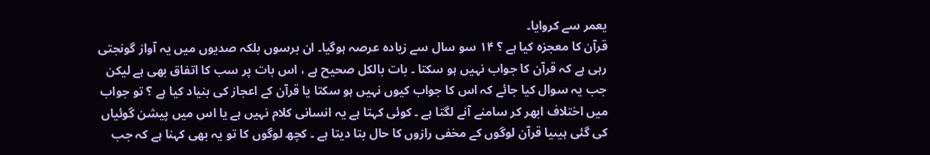یعمر سے کروایا۔
قرآن کا معجزہ کیا ہے ؟ ۱۴ سو سال سے زیادہ عرصہ ہوگیا۔ ان برسوں بلکہ صدیوں میں یہ آواز گونجتی رہی ہے کہ قرآن کا جواب نہیں ہو سکتا ۔ بات بالکل صحیح ہے ، اس بات پر سب کا اتفاق بھی ہے لیکن جب یہ سوال کیا جائے کہ اس کا جواب کیوں نہیں ہو سکتا یا قرآن کے اعجاز کی بنیاد کیا ہے ؟ تو جواب میں اختلاف ابھر کر سامنے آنے لگتا ہے ۔ کوئی کہتا ہے یہ انسانی کلام نہیں ہے یا اس میں پیشن گوئیاں کی گئی ہیںیا قرآن لوگوں کے مخفی رازوں کا حال بتا دیتا ہے ۔ کچھ لوگوں کا تو یہ بھی کہنا ہے کہ جب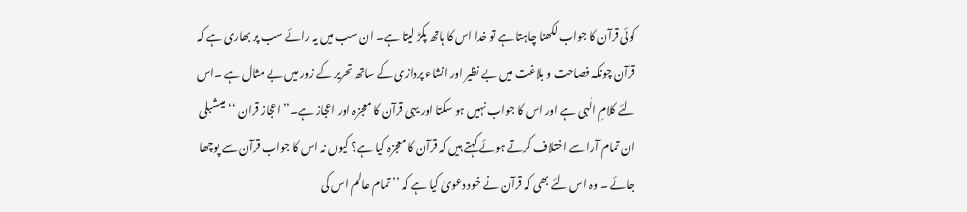کوئی قرآن کا جواب لکھنا چاہتا ہے تو خدا اس کا ہاتھ پکڑ لیتا ہے۔ ان سب میں یہ رائے سب پر بھاری ہے کہ قرآن چونکہ فصاحت و بلاغت میں بے نظیر اور انشاء پردازی کے ساتھ تحریر کے زور میں بے مثال ہے ۔اس لئے کلامِ الٰہی ہے اور اس کا جواب نہیں ہو سکتا اور یہی قرآن کا معجزہ اور اعجاز ہے۔’’اعجاز قران ‘‘ میںشبلی ان تمام آرا سے اختلاف کرتے ہوئے کہتے ہیں کہ قرآن کا معجزہ کیا ہے؟ کیوں نہ اس کا جواب قرآن سے پوچھا جائے ۔ وہ اس لئے بھی کہ قرآن نے خود دعویٰ کیا ہے کہ ’’ تمام عالم اس کی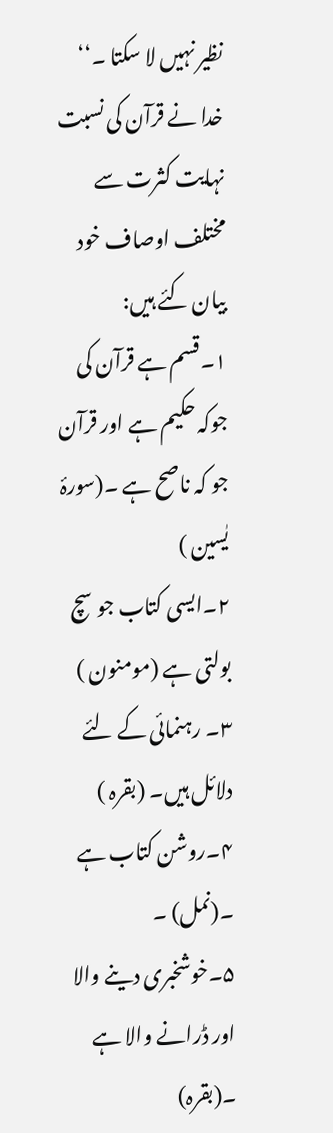نظیر نہیں لا سکتا ۔‘‘
خدا نے قرآن کی نسبت نہایت کثرت سے مختلف اوصاف خود بیان کئے ہیں:
۱۔قسم ہے قرآن کی جوکہ حکیم ہے اور قرآن جو کہ ناصح ہے ۔(سورۂ یٰسین )
۲۔ایسی کتاب جو سچ بولتی ہے (مومنون )
۳۔ رہنمائی کے لئے دلائل ہیں۔ (بقرہ )
۴۔روشن کتاب ہے ۔(نمل) ۔
۵۔خوشخبری دینے والا اور ڈرانے والا ہے ۔(بقرہ)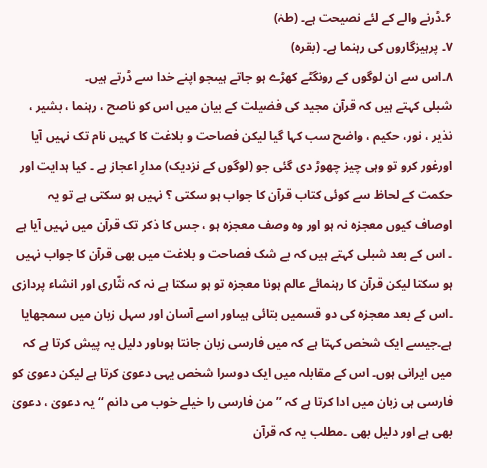۶۔ڈرنے والے کے لئے نصیحت ہے۔ (طہٰ)
۷۔ پرہیزگاروں کی رہنما ہے۔ (بقرہ)
۸۔اس سے ان لوگوں کے رونگٹے کھڑے ہو جاتے ہیںجو اپنے خدا سے ڈرتے ہیں۔
شبلی کہتے ہیں کہ قرآن مجید کی فضیلت کے بیان میں اس کو ناصح ، رہنما ، بشیر ، نذیر ، نور، حکیم ، واضح سب کہا گیا لیکن فصاحت و بلاغت کا کہیں نام تک نہیں آیا اورغور کرو تو وہی چیز چھوڑ دی گئی جو (لوگوں کے نزدیک) مدارِ اعجاز ہے ۔ کیا ہدایت اور حکمت کے لحاظ سے کوئی کتاب قرآن کا جواب ہو سکتی ؟ نہیں ہو سکتی ہے تو یہ اوصاف کیوں معجزہ نہ ہو اور وہ وصف معجزہ ہو ، جس کا ذکر تک قرآن میں نہیں آیا ہے ۔ اس کے بعد شبلی کہتے ہیں کہ بے شک فصاحت و بلاغت میں بھی قرآن کا جواب نہیں ہو سکتا لیکن قرآن کا رہنمائے عالم ہونا معجزہ تو ہو سکتا ہے نہ کہ نثّاری اور انشاء پردازی ۔اس کے بعد معجزہ کی دو قسمیں بتائی ہیںاور اسے آسان اور سہل زبان میں سمجھایا ہے۔جیسے ایک شخص کہتا ہے کہ میں فارسی زبان جانتا ہوںاور دلیل یہ پیش کرتا ہے کہ میں ایرانی ہوں۔ اس کے مقابلہ میں ایک دوسرا شخص یہی دعویٰ کرتا ہے لیکن دعویٰ کو فارسی ہی زبان میں ادا کرتا ہے کہ ’’ من فارسی را خیلے خوب می دانم ‘‘ یہ دعویٰ ، دعویٰ بھی ہے اور دلیل بھی ۔مطلب یہ کہ قرآن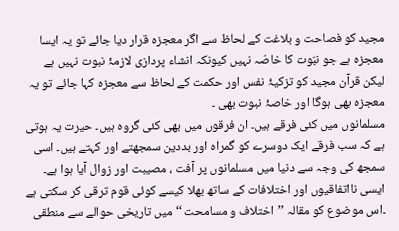مجید کو فصاحت و بلاغت کے لحاظ سے اگر معجزہ قرار دیا جائے تو یہ ایسا معجزہ ہے جو نبّوت کا خاصّہ نہیں کیونکہ انشاء پردازی لازمۂ نبوت نہیں ہے لیکن قرآن مجید کو تزکیۂ نفس اور حکمت کے لحاظ سے معجزہ کہا جائے تو یہ معجزہ بھی ہوگا اور خاصۂ نبوت بھی ۔
مسلمانوں میں کئی فرقے ہیں۔ ان فرقوں میں بھی کئی گروہ ہیں۔ حیرت یہ ہوتی ہے کہ سب فرقے ایک دوسرے کو گمراہ اور بددین سمجھتے اور کہتے ہیں۔ اسی سمجھ کی وجہ سے دنیا میں مسلمانوں پر آفت ، مصیبت اور زوال آیا ہوا ہے۔ ایسی نااتفاقیوں اور اختلافات کے ساتھ بھلا کیسے کوئی قوم ترقی کر سکتی ہے ۔اس موضوع کو مقالہ ’’اختلاف و مسامحت ‘‘ میں تاریخی حوالے سے منطقی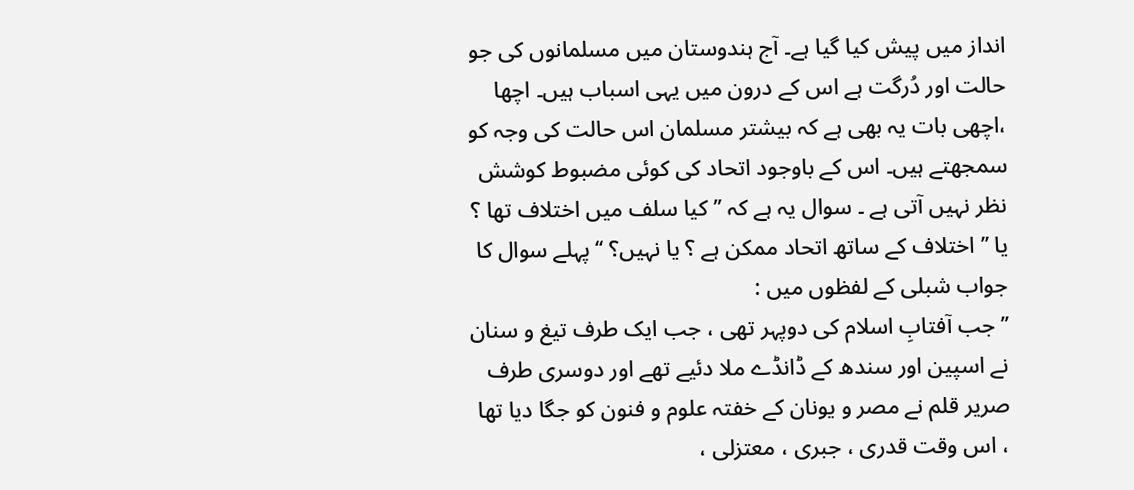انداز میں پیش کیا گیا ہے۔ آج ہندوستان میں مسلمانوں کی جو حالت اور دُرگت ہے اس کے درون میں یہی اسباب ہیں۔ اچھا ،اچھی بات یہ بھی ہے کہ بیشتر مسلمان اس حالت کی وجہ کو سمجھتے ہیں۔ اس کے باوجود اتحاد کی کوئی مضبوط کوشش نظر نہیں آتی ہے ۔ سوال یہ ہے کہ ’’ کیا سلف میں اختلاف تھا ؟ یا ’’ اختلاف کے ساتھ اتحاد ممکن ہے ؟ یا نہیں؟ ‘‘ پہلے سوال کا جواب شبلی کے لفظوں میں :
’’ جب آفتابِ اسلام کی دوپہر تھی ، جب ایک طرف تیغ و سنان نے اسپین اور سندھ کے ڈانڈے ملا دئیے تھے اور دوسری طرف صریر قلم نے مصر و یونان کے خفتہ علوم و فنون کو جگا دیا تھا ، اس وقت قدری ، جبری ، معتزلی ،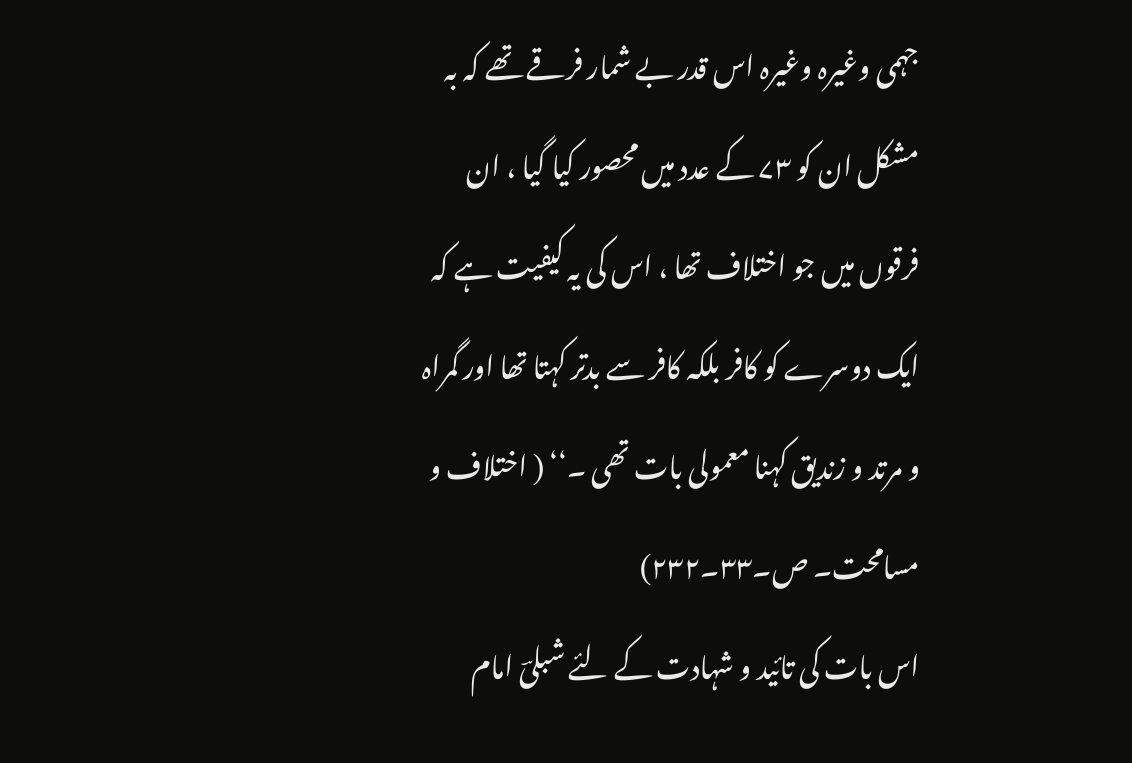جہمی وغیرہ وغیرہ اس قدر بے شمار فرقے تھے کہ بہ مشکل ان کو ۷۳ کے عدد میں محصور کیا گیا ، ان فرقوں میں جو اختلاف تھا ، اس کی یہ کیفیت ہے کہ ایک دوسرے کو کافر بلکہ کافر سے بدتر کہتا تھا اور گمراہ و مرتد و زندیق کہنا معمولی بات تھی ۔‘‘ ( اختلاف و مسامحت۔ ص۔۳۳۔۲۳۲)
اس بات کی تائید و شہادت کے لئے شبلیؔ امام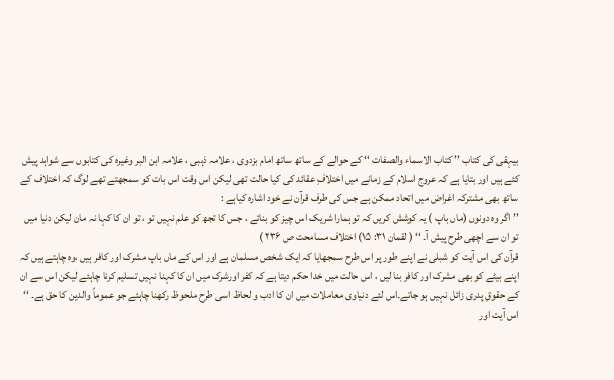بیہقی کی کتاب ’’ کتاب الاسماء والصفات ‘‘ کے حوالے کے ساتھ ساتھ امام بزدوی ، علامہ ذہبی ، علامہ ابن البر وغیرہ کی کتابوں سے شواہد پیش کئے ہیں اور بتایا ہے کہ عروج اسلام کے زمانے میں اختلافِ عقائد کی کیا حالت تھی لیکن اس وقت اس بات کو سمجھتے تھے لوگ کہ اختلاف کے ساتھ بھی مشترکہ اغراض میں اتحاد ممکن ہے جس کی طرف قرآن نے خود اشارہ کیاہے :
’’ اگر وہ دونوں (ماں باپ ) یہ کوشش کریں کہ تو ہمارا شریک اس چیز کو بنائے ، جس کا تجھ کو علم نہیں تو ، تو ان کا کہا نہ مان لیکن دنیا میں تو ان سے اچھی طرح پیش آ۔ ‘‘ ( لقمان ۳۱: ۱۵) اختلاف مسامحت ص ۲۳۶ )
قرآن کی اس آیت کو شبلی نے اپنے طور پر اس طرح سمجھایا کہ ایک شخص مسلمان ہے اور اس کے ماں باپ مشرک اور کافر ہیں ،وہ چاہتے ہیں کہ اپنے بیٹے کو بھی مشرک اور کافر بنا لیں ، اس حالت میں خدا حکم دیتا ہے کہ کفر اورشرک میں ان کا کہنا نہیں تسلیم کرنا چاہئے لیکن اس سے ان کے حقوقِ پدری زائل نہیں ہو جاتے۔اس لئے دنیاوی معاملات میں ان کا ادب و لحاظ اسی طرح ملحوظ رکھنا چاہئے جو عموماً والدین کا حق ہے۔ ‘‘
اس آیت اور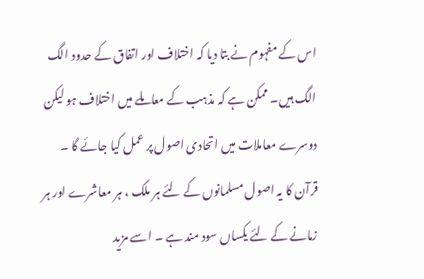اس کے مفہوم نے بتا دیا کہ اختلاف اور اتفاق کے حدود الگ الگ ہیں۔ ممکن ہے کہ مذہب کے معاملے میں اختلاف ہو لیکن دوسرے معاملات میں اتحادی اصول پر عمل کیا جائے گا ۔ قرآن کا یہ اصول مسلمانوں کے لئے ہر ملک ، ہر معاشرے اور ہر زمانے کے لئے یکساں سود مند ہے ۔ اسے مزید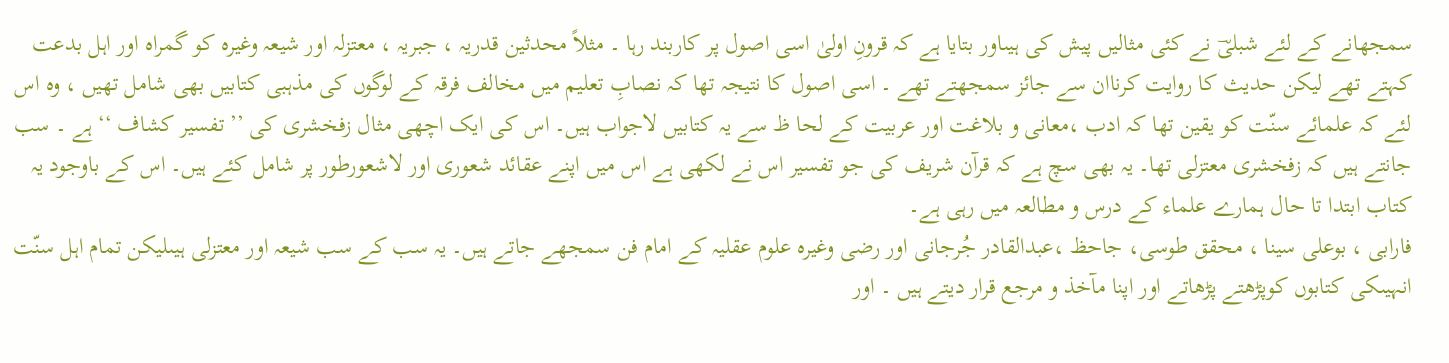سمجھانے کے لئے شبلیؔ نے کئی مثالیں پیش کی ہیںاور بتایا ہے کہ قرونِ اولیٰ اسی اصول پر کاربند رہا ۔ مثلاً محدثین قدریہ ، جبریہ ، معتزلہ اور شیعہ وغیرہ کو گمراہ اور اہل بدعت کہتے تھے لیکن حدیث کا روایت کرناان سے جائز سمجھتے تھے ۔ اسی اصول کا نتیجہ تھا کہ نصابِ تعلیم میں مخالف فرقہ کے لوگوں کی مذہبی کتابیں بھی شامل تھیں ، وہ اس لئے کہ علمائے سنّت کو یقین تھا کہ ادب ،معانی و بلاغت اور عربیت کے لحا ظ سے یہ کتابیں لاجواب ہیں۔ اس کی ایک اچھی مثال زفخشری کی ’’ تفسیر کشاف ‘‘ ہے ۔ سب جانتے ہیں کہ زفخشری معتزلی تھا۔ یہ بھی سچ ہے کہ قرآن شریف کی جو تفسیر اس نے لکھی ہے اس میں اپنے عقائد شعوری اور لاشعورطور پر شامل کئے ہیں۔ اس کے باوجود یہ کتاب ابتدا تا حال ہمارے علماء کے درس و مطالعہ میں رہی ہے۔
فارابی ، بوعلی سینا ، محقق طوسی، جاحظ ،عبدالقادر جُرجانی اور رضی وغیرہ علوم عقلیہ کے امام فن سمجھے جاتے ہیں۔ یہ سب کے سب شیعہ اور معتزلی ہیںلیکن تمام اہل سنّت انہیںکی کتابوں کوپڑھتے پڑھاتے اور اپنا مآخذ و مرجع قرار دیتے ہیں ۔ اور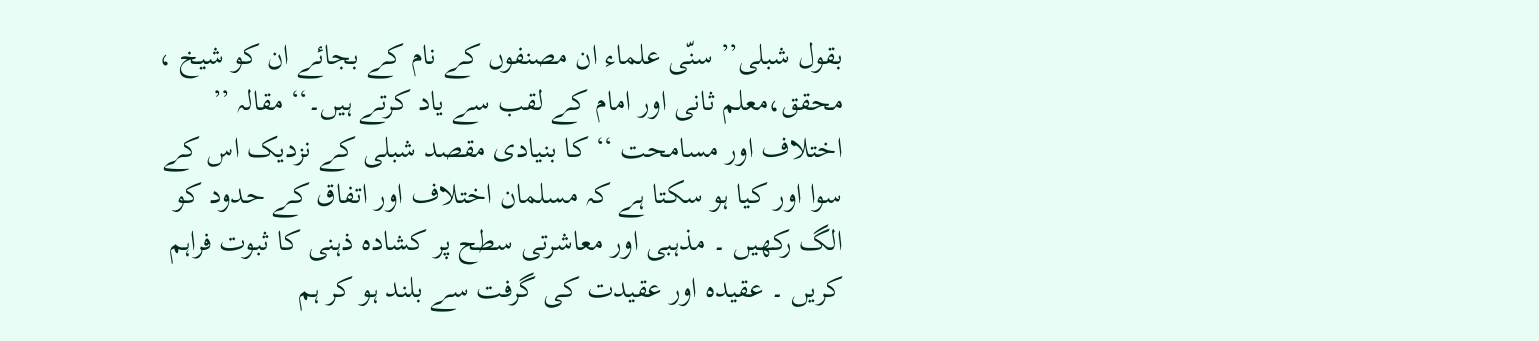بقول شبلی’’ سنّی علماء ان مصنفوں کے نام کے بجائے ان کو شیخ ، محقق،معلم ثانی اور امام کے لقب سے یاد کرتے ہیں۔‘‘ مقالہ ’’ اختلاف اور مسامحت ‘‘ کا بنیادی مقصد شبلی کے نزدیک اس کے سوا اور کیا ہو سکتا ہے کہ مسلمان اختلاف اور اتفاق کے حدود کو الگ رکھیں ۔ مذہبی اور معاشرتی سطح پر کشادہ ذہنی کا ثبوت فراہم کریں ۔ عقیدہ اور عقیدت کی گرفت سے بلند ہو کر ہم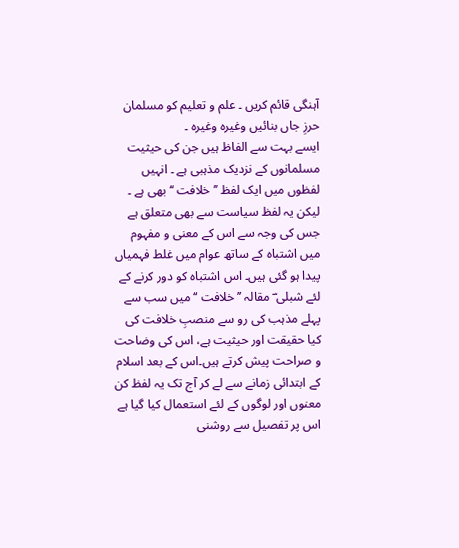آہنگی قائم کریں ۔ علم و تعلیم کو مسلمان حرزِ جاں بنائیں وغیرہ وغیرہ ۔
ایسے بہت سے الفاظ ہیں جن کی حیثیت مسلمانوں کے نزدیک مذہبی ہے ۔ انہیں لفظوں میں ایک لفظ ’’ خلافت ‘‘ بھی ہے ۔ لیکن یہ لفظ سیاست سے بھی متعلق ہے جس کی وجہ سے اس کے معنی و مفہوم میں اشتباہ کے ساتھ عوام میں غلط فہمیاں پیدا ہو گئی ہیں۔ اس اشتباہ کو دور کرنے کے لئے شبلی ؔ مقالہ ’’خلافت ‘‘ میں سب سے پہلے مذہب کی رو سے منصبِ خلافت کی کیا حقیقت اور حیثیت ہے، اس کی وضاحت و صراحت پیش کرتے ہیں۔اس کے بعد اسلام کے ابتدائی زمانے سے لے کر آج تک یہ لفظ کن معنوں اور لوگوں کے لئے استعمال کیا گیا ہے اس پر تفصیل سے روشنی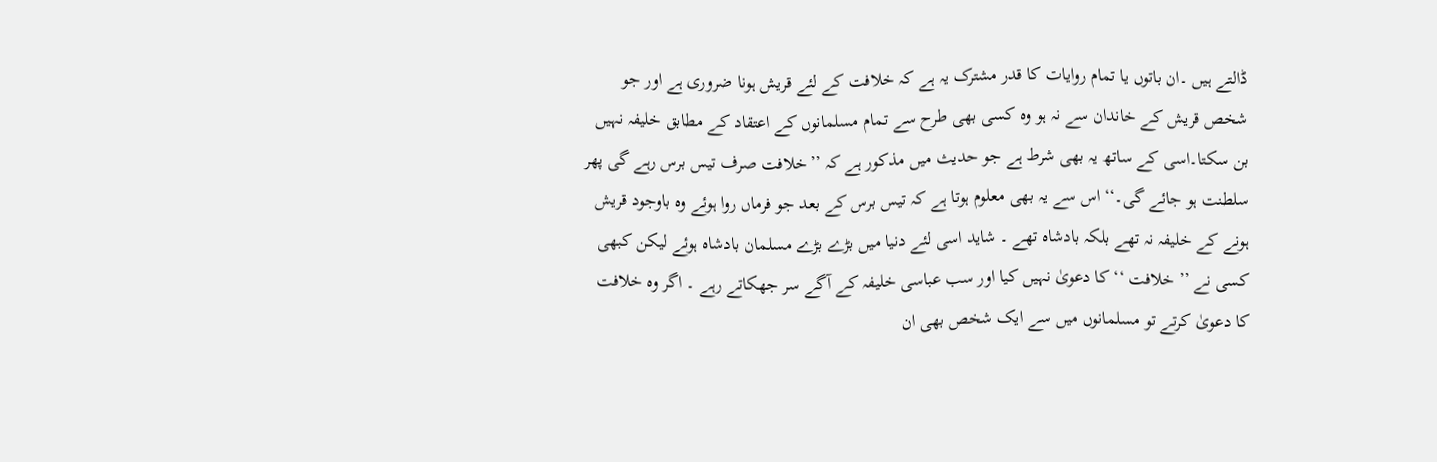ڈالتے ہیں ۔ان باتوں یا تمام روایات کا قدر مشترک یہ ہے کہ خلافت کے لئے قریش ہونا ضروری ہے اور جو شخص قریش کے خاندان سے نہ ہو وہ کسی بھی طرح سے تمام مسلمانوں کے اعتقاد کے مطابق خلیفہ نہیں بن سکتا۔اسی کے ساتھ یہ بھی شرط ہے جو حدیث میں مذکور ہے کہ ’’خلافت صرف تیس برس رہے گی پھر سلطنت ہو جائے گی۔‘‘ اس سے یہ بھی معلوم ہوتا ہے کہ تیس برس کے بعد جو فرماں روا ہوئے وہ باوجود قریش ہونے کے خلیفہ نہ تھے بلکہ بادشاہ تھے ۔ شاید اسی لئے دنیا میں بڑے بڑے مسلمان بادشاہ ہوئے لیکن کبھی کسی نے ’’ خلافت ‘‘ کا دعویٰ نہیں کیا اور سب عباسی خلیفہ کے آگے سر جھکاتے رہے ۔ اگر وہ خلافت کا دعویٰ کرتے تو مسلمانوں میں سے ایک شخص بھی ان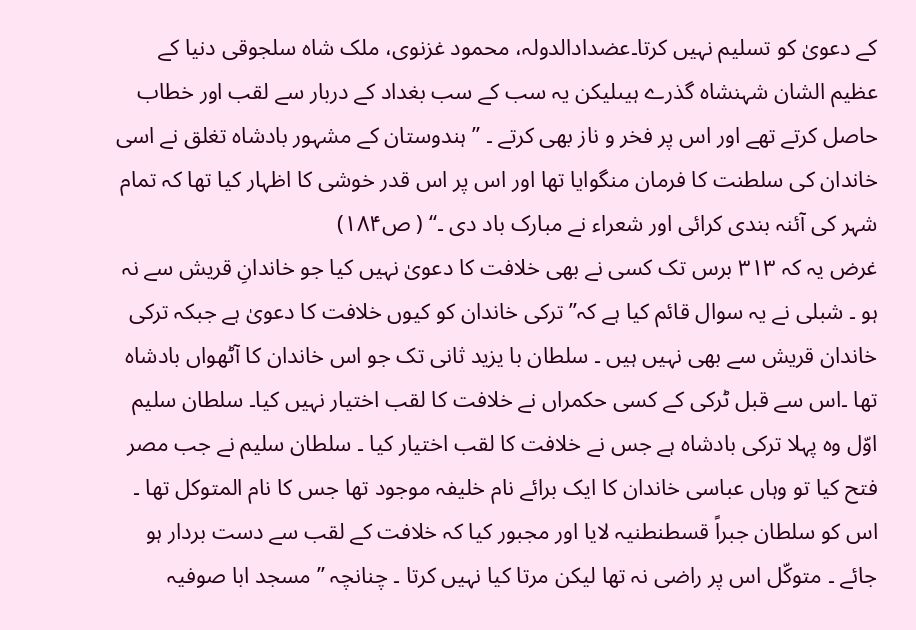کے دعویٰ کو تسلیم نہیں کرتا۔عضدادالدولہ، محمود غزنوی، ملک شاہ سلجوقی دنیا کے عظیم الشان شہنشاہ گذرے ہیںلیکن یہ سب کے سب بغداد کے دربار سے لقب اور خطاب حاصل کرتے تھے اور اس پر فخر و ناز بھی کرتے ۔ ’’ ہندوستان کے مشہور بادشاہ تغلق نے اسی خاندان کی سلطنت کا فرمان منگوایا تھا اور اس پر اس قدر خوشی کا اظہار کیا تھا کہ تمام شہر کی آئنہ بندی کرائی اور شعراء نے مبارک باد دی ۔‘‘ ( ص۱۸۴)
غرض یہ کہ ۳۱۳ برس تک کسی نے بھی خلافت کا دعویٰ نہیں کیا جو خاندانِ قریش سے نہ ہو ۔ شبلی نے یہ سوال قائم کیا ہے کہ’’ترکی خاندان کو کیوں خلافت کا دعویٰ ہے جبکہ ترکی خاندان قریش سے بھی نہیں ہیں ۔ سلطان با یزید ثانی تک جو اس خاندان کا آٹھواں بادشاہ تھا ۔اس سے قبل ٹرکی کے کسی حکمراں نے خلافت کا لقب اختیار نہیں کیا۔ سلطان سلیم اوّل وہ پہلا ترکی بادشاہ ہے جس نے خلافت کا لقب اختیار کیا ۔ سلطان سلیم نے جب مصر فتح کیا تو وہاں عباسی خاندان کا ایک برائے نام خلیفہ موجود تھا جس کا نام المتوکل تھا ۔ اس کو سلطان جبراً قسطنطنیہ لایا اور مجبور کیا کہ خلافت کے لقب سے دست بردار ہو جائے ۔ متوکّل اس پر راضی نہ تھا لیکن مرتا کیا نہیں کرتا ۔ چنانچہ ’’ مسجد ابا صوفیہ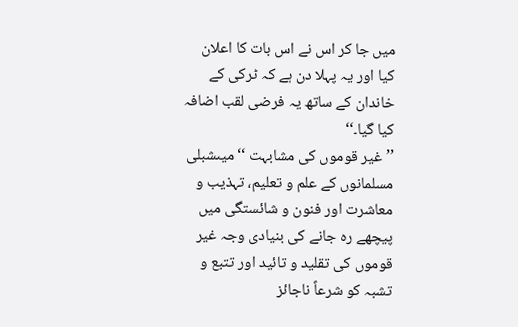میں جا کر اس نے اس بات کا اعلان کیا اور یہ پہلا دن ہے کہ ٹرکی کے خاندان کے ساتھ یہ فرضی لقب اضافہ کیا گیا۔‘‘
’’غیر قوموں کی مشابہت ‘‘ میںشبلی مسلمانوں کے علم و تعلیم، تہذیب و معاشرت اور فنون و شائستگی میں پیچھے رہ جانے کی بنیادی وجہ غیر قوموں کی تقلید و تائید اور تتبع و تشبہ کو شرعاً ناجائز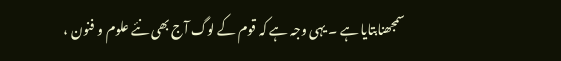سمجھنابتایا ہے ۔ یہی وجہ ہے کہ قوم کے لوگ آج بھی نئے علوم و فنون ،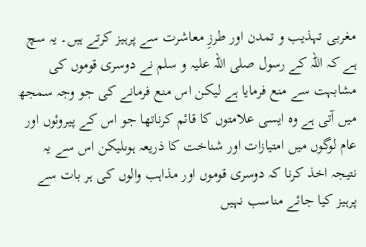مغربی تہذیب و تمدن اور طرزِ معاشرت سے پرہیز کرتے ہیں۔ یہ سچ ہے کہ اللہ کے رسول صلی اللہ علیہ و سلم نے دوسری قوموں کی مشابہت سے منع فرمایا ہے لیکن اس منع فرمانے کی جو وجہ سمجھ میں آتی ہے وہ ایسی علامتوں کا قائم کرناتھا جو اس کے پیروئوں اور عام لوگوں میں امتیازات اور شناخت کا ذریعہ ہوںلیکن اس سے یہ نتیجہ اخذ کرنا کہ دوسری قوموں اور مذاہب والوں کی ہر بات سے پرہیز کیا جائے مناسب نہیں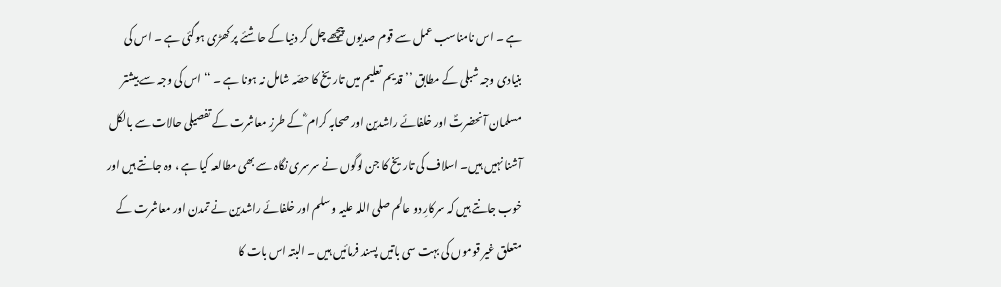ہے ۔ اس نامناسب عمل سے قوم صدیوں پیچھے چل کر دنیا کے حاشئے پر کھڑی ہوگئی ہے ۔ اس کی بنیادی وجہ شبلی کے مطابق ’’ قدیم تعلیم میں تاریخ کا حصّہ شامل نہ ہونا ہے ۔ ‘‘ اس کی وجہ سے بیشتر مسلمان آنحضرتؐ اور خلفائے راشدین اور صحابہ کرام ؓ کے طرزِ معاشرت کے تفصیلی حالات سے بالکل آشنا نہیں ہیں۔ اسلاف کی تاریخ کا جن لوگوں نے سرسری نگاہ سے بھی مطالعہ کیا ہے ، وہ جانتے ہیں اور خوب جانتے ہیں کہ سرکارِ دو عالم صلی اللہ علیہ و سلم اور خلفائے راشدین نے تمدن اور معاشرت کے متعلق غیر قوموں کی بہت سی باتیں پسند فرمائیں ہیں ۔ البتہ اس بات کا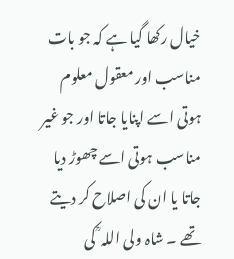خیال رکھا گیا ہے کہ جو بات مناسب اور معقول معلوم ہوتی اسے اپنایا جاتا اور جو غیر مناسب ہوتی اسے چھوڑ دیا جاتا یا ان کی اصلاح کر دیتے تھے ۔ شاہ ولی اللہ ؒ کی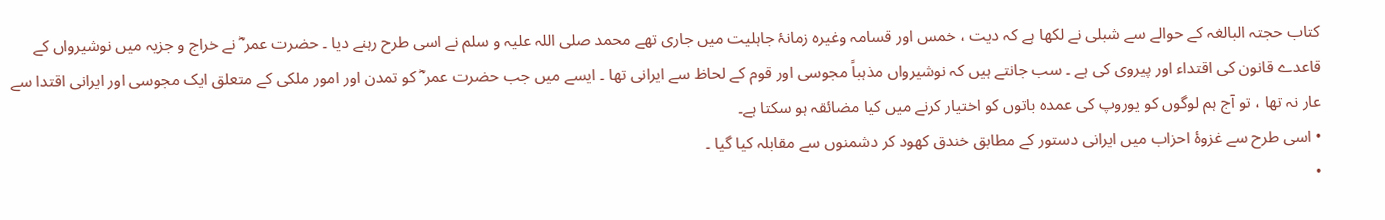کتاب حجتہ البالغہ کے حوالے سے شبلی نے لکھا ہے کہ دیت ، خمس اور قسامہ وغیرہ زمانۂ جاہلیت میں جاری تھے محمد صلی اللہ علیہ و سلم نے اسی طرح رہنے دیا ۔ حضرت عمر ؓ نے خراج و جزیہ میں نوشیرواں کے قاعدے قانون کی اقتداء اور پیروی کی ہے ۔ سب جانتے ہیں کہ نوشیرواں مذہباً مجوسی اور قوم کے لحاظ سے ایرانی تھا ۔ ایسے میں جب حضرت عمر ؓ کو تمدن اور امور ملکی کے متعلق ایک مجوسی اور ایرانی اقتدا سے عار نہ تھا ، تو آج ہم لوگوں کو یوروپ کی عمدہ باتوں کو اختیار کرنے میں کیا مضائقہ ہو سکتا ہے۔
• اسی طرح سے غزوۂ احزاب میں ایرانی دستور کے مطابق خندق کھود کر دشمنوں سے مقابلہ کیا گیا ۔
•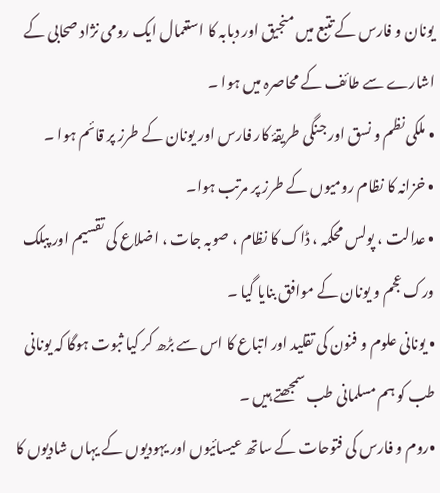یونان و فارس کے تتبع میں منجیق اور دبابہ کا استعمال ایک رومی نژاد صحابی کے اشارے سے طائف کے محاصرہ میں ہوا ۔
• ملکی نظم و نسق اور جنگی طریقۂ کار فارس اور یونان کے طرز پر قائم ہوا ۔
• خزانہ کا نظام رومیوں کے طرز پر مرتب ہوا۔
• عدالت ، پولس محکمہ ، ڈاک کا نظام ، صوبہ جات ، اضلاع کی تقسیم اور پبلک ورک عجم و یونان کے موافق بنایا گیا ۔
• یونانی علوم و فنون کی تقلید اور اتباع کا اس سے بڑھ کر کیا ثبوت ہوگا کہ یونانی طب کو ہم مسلمانی طب سمجھتے ہیں ۔
•روم و فارس کی فتوحات کے ساتھ عیسائیوں اور یہودیوں کے یہاں شادیوں کا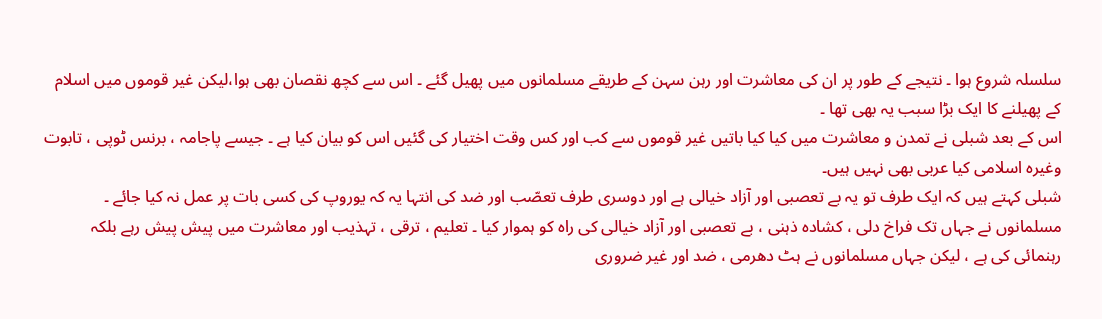سلسلہ شروع ہوا ۔ نتیجے کے طور پر ان کی معاشرت اور رہن سہن کے طریقے مسلمانوں میں پھیل گئے ۔ اس سے کچھ نقصان بھی ہوا،لیکن غیر قوموں میں اسلام کے پھیلنے کا ایک بڑا سبب یہ بھی تھا ۔
اس کے بعد شبلی نے تمدن و معاشرت میں کیا کیا باتیں غیر قوموں سے کب اور کس وقت اختیار کی گئیں اس کو بیان کیا ہے ۔ جیسے پاجامہ ، برنس ٹوپی ، تابوت وغیرہ اسلامی کیا عربی بھی نہیں ہیں۔
شبلی کہتے ہیں کہ ایک طرف تو یہ بے تعصبی اور آزاد خیالی ہے اور دوسری طرف تعصّب اور ضد کی انتہا یہ کہ یوروپ کی کسی بات پر عمل نہ کیا جائے ۔ مسلمانوں نے جہاں تک فراخ دلی ، کشادہ ذہنی ، بے تعصبی اور آزاد خیالی کی راہ کو ہموار کیا ۔ تعلیم ، ترقی ، تہذیب اور معاشرت میں پیش پیش رہے بلکہ رہنمائی کی ہے ، لیکن جہاں مسلمانوں نے ہٹ دھرمی ، ضد اور غیر ضروری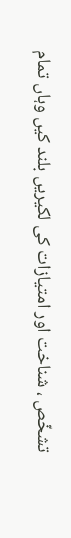تشخّص ، شناخت اور امتیازات کی لکیریں بلند کیں وہاں تمام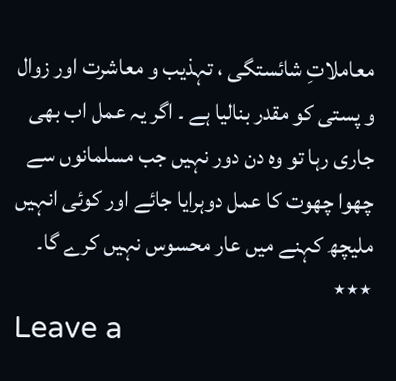معاملاتِ شائستگی ، تہذیب و معاشرت اور زوال و پستی کو مقدر بنالیا ہے ۔ اگر یہ عمل اب بھی جاری رہا تو وہ دن دور نہیں جب مسلمانوں سے چھوا چھوت کا عمل دوہرایا جائے اور کوئی انہیں ملیچھ کہنے میں عار محسوس نہیں کرے گا۔
٭٭٭
Leave a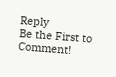Reply
Be the First to Comment!